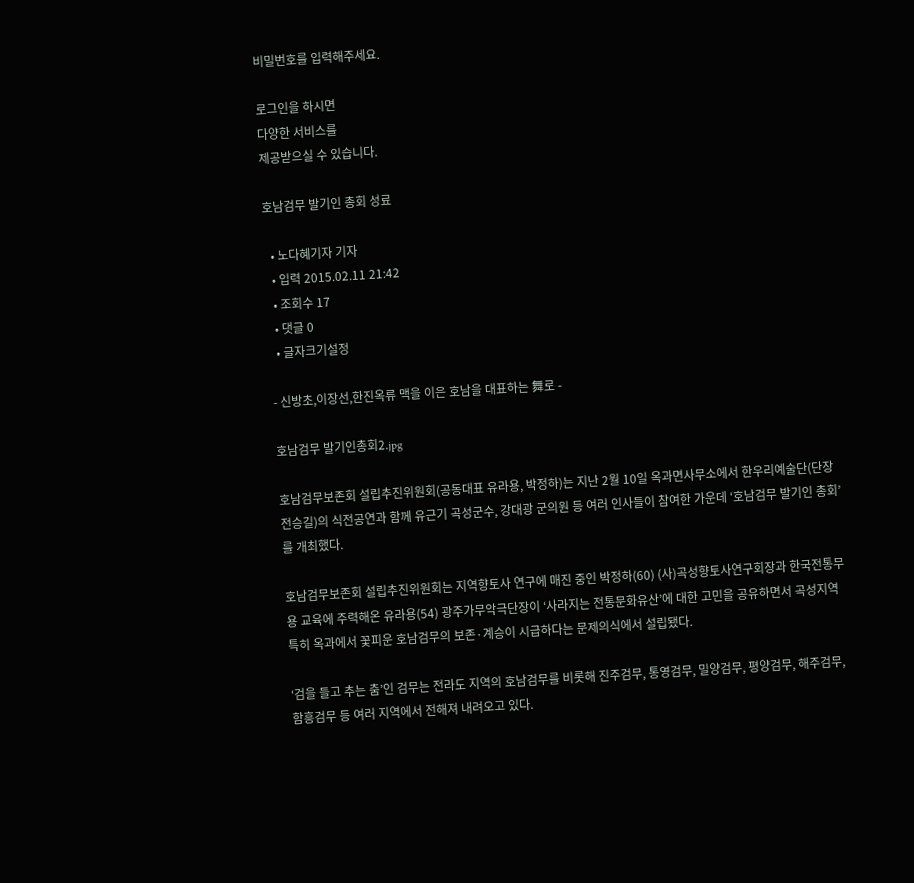비밀번호를 입력해주세요.

로그인을 하시면
다양한 서비스를
제공받으실 수 있습니다.

호남검무 발기인 총회 성료

  • 노다혜기자 기자
  • 입력 2015.02.11 21:42
  • 조회수 17
  • 댓글 0
  • 글자크기설정

- 신방초,이장선,한진옥류 맥을 이은 호남을 대표하는 舞로 -

호남검무 발기인총회2.jpg

호남검무보존회 설립추진위원회(공동대표 유라용, 박정하)는 지난 2월 10일 옥과면사무소에서 한우리예술단(단장 전승길)의 식전공연과 함께 유근기 곡성군수, 강대광 군의원 등 여러 인사들이 참여한 가운데 ‘호남검무 발기인 총회’를 개최했다.

호남검무보존회 설립추진위원회는 지역향토사 연구에 매진 중인 박정하(60) (사)곡성향토사연구회장과 한국전통무용 교육에 주력해온 유라용(54) 광주가무악극단장이 ‘사라지는 전통문화유산’에 대한 고민을 공유하면서 곡성지역 특히 옥과에서 꽃피운 호남검무의 보존·계승이 시급하다는 문제의식에서 설립됐다.

‘검을 들고 추는 춤’인 검무는 전라도 지역의 호남검무를 비롯해 진주검무, 통영검무, 밀양검무, 평양검무, 해주검무, 함흥검무 등 여러 지역에서 전해져 내려오고 있다.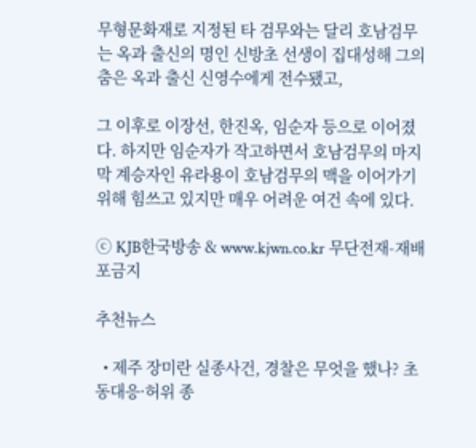무형문화재로 지정된 타 검무와는 달리 호남검무는 옥과 출신의 명인 신방초 선생이 집대성해 그의 춤은 옥과 출신 신영수에게 전수됐고,

그 이후로 이장선, 한진옥, 임순자 등으로 이어졌다. 하지만 임순자가 작고하면서 호남검무의 마지막 계승자인 유라용이 호남검무의 맥을 이어가기 위해 힘쓰고 있지만 매우 어려운 여건 속에 있다.

ⓒ KJB한국방송 & www.kjwn.co.kr 무단전재-재배포금지

추천뉴스

  • 제주 장미란 실종사건, 경찰은 무엇을 했나? 초동대응·허위 종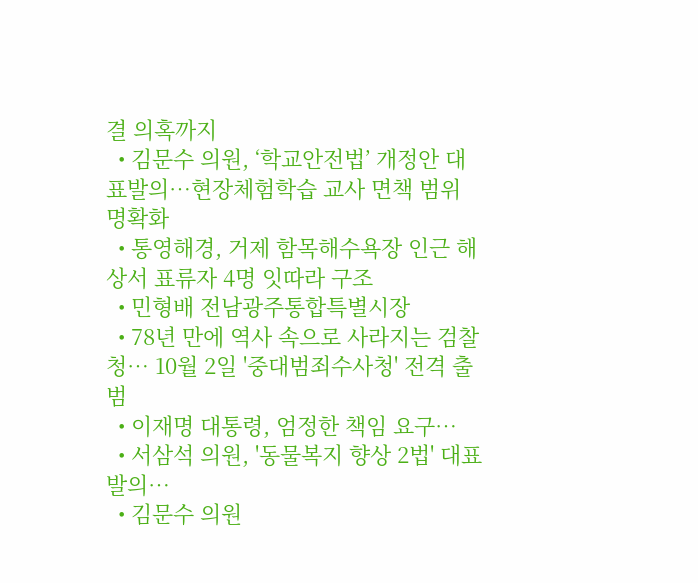결 의혹까지
  • 김문수 의원, ‘학교안전법’ 개정안 대표발의…현장체험학습 교사 면책 범위 명확화
  • 통영해경, 거제 함목해수욕장 인근 해상서 표류자 4명 잇따라 구조
  • 민형배 전남광주통합특별시장
  • 78년 만에 역사 속으로 사라지는 검찰청… 10월 2일 '중대범죄수사청' 전격 출범
  • 이재명 대통령, 엄정한 책임 요구…
  • 서삼석 의원, '동물복지 향상 2법' 대표발의…
  • 김문수 의원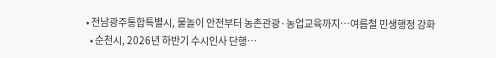• 전남광주통합특별시, 물놀이 안전부터 농촌관광·농업교육까지…여름철 민생행정 강화
  • 순천시, 2026년 하반기 수시인사 단행…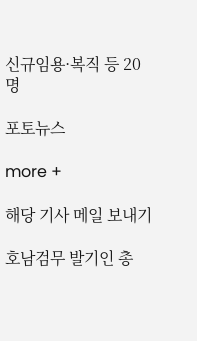신규임용·복직 등 20명

포토뉴스

more +

해당 기사 메일 보내기

호남검무 발기인 총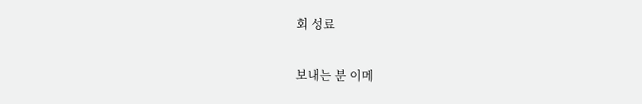회 성료

보내는 분 이메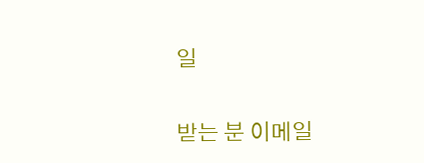일

받는 분 이메일